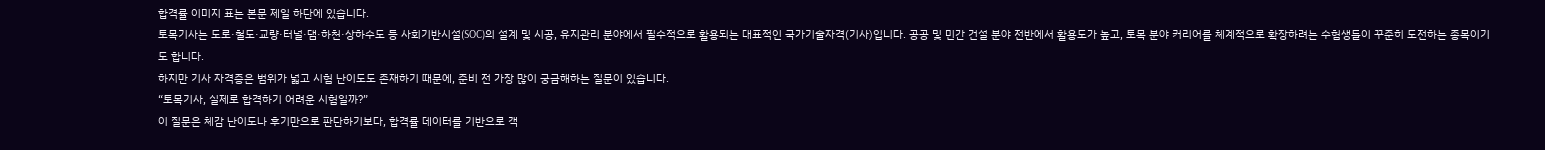합격률 이미지 표는 본문 제일 하단에 있습니다.
토목기사는 도로·철도·교량·터널·댐·하천·상하수도 등 사회기반시설(SOC)의 설계 및 시공, 유지관리 분야에서 필수적으로 활용되는 대표적인 국가기술자격(기사)입니다. 공공 및 민간 건설 분야 전반에서 활용도가 높고, 토목 분야 커리어를 체계적으로 확장하려는 수험생들이 꾸준히 도전하는 종목이기도 합니다.
하지만 기사 자격증은 범위가 넓고 시험 난이도도 존재하기 때문에, 준비 전 가장 많이 궁금해하는 질문이 있습니다.
“토목기사, 실제로 합격하기 어려운 시험일까?”
이 질문은 체감 난이도나 후기만으로 판단하기보다, 합격률 데이터를 기반으로 객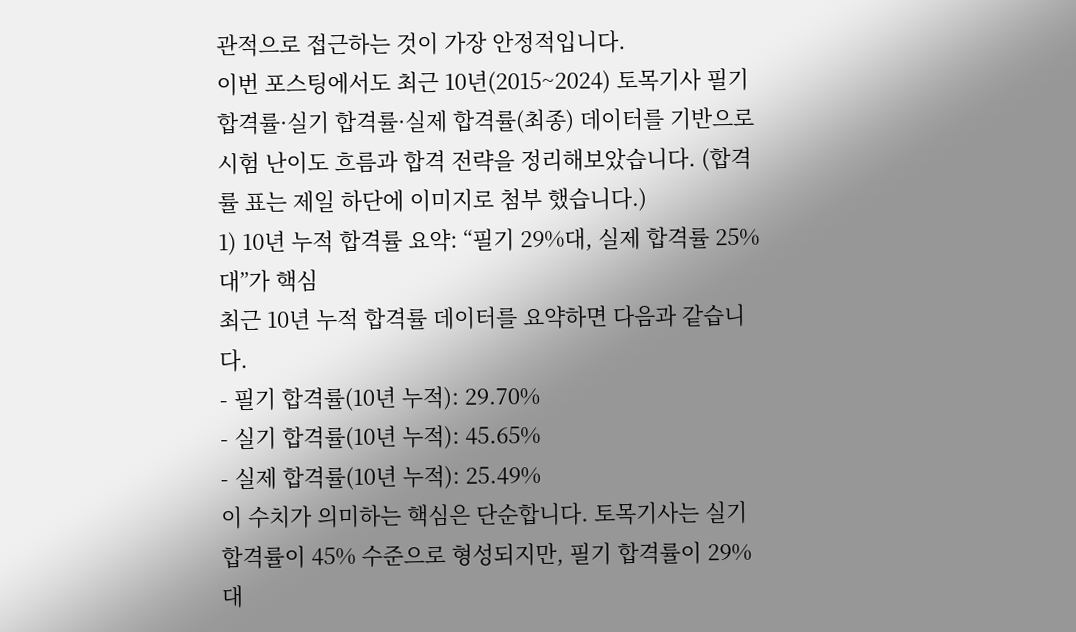관적으로 접근하는 것이 가장 안정적입니다.
이번 포스팅에서도 최근 10년(2015~2024) 토목기사 필기 합격률·실기 합격률·실제 합격률(최종) 데이터를 기반으로 시험 난이도 흐름과 합격 전략을 정리해보았습니다. (합격률 표는 제일 하단에 이미지로 첨부 했습니다.)
1) 10년 누적 합격률 요약: “필기 29%대, 실제 합격률 25%대”가 핵심
최근 10년 누적 합격률 데이터를 요약하면 다음과 같습니다.
- 필기 합격률(10년 누적): 29.70%
- 실기 합격률(10년 누적): 45.65%
- 실제 합격률(10년 누적): 25.49%
이 수치가 의미하는 핵심은 단순합니다. 토목기사는 실기 합격률이 45% 수준으로 형성되지만, 필기 합격률이 29%대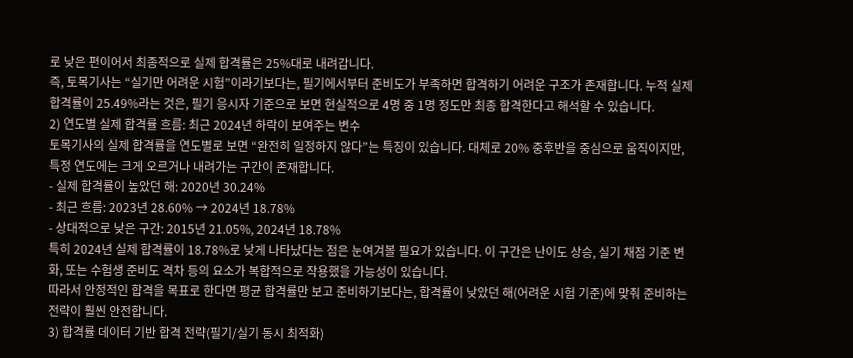로 낮은 편이어서 최종적으로 실제 합격률은 25%대로 내려갑니다.
즉, 토목기사는 “실기만 어려운 시험”이라기보다는, 필기에서부터 준비도가 부족하면 합격하기 어려운 구조가 존재합니다. 누적 실제 합격률이 25.49%라는 것은, 필기 응시자 기준으로 보면 현실적으로 4명 중 1명 정도만 최종 합격한다고 해석할 수 있습니다.
2) 연도별 실제 합격률 흐름: 최근 2024년 하락이 보여주는 변수
토목기사의 실제 합격률을 연도별로 보면 “완전히 일정하지 않다”는 특징이 있습니다. 대체로 20% 중후반을 중심으로 움직이지만, 특정 연도에는 크게 오르거나 내려가는 구간이 존재합니다.
- 실제 합격률이 높았던 해: 2020년 30.24%
- 최근 흐름: 2023년 28.60% → 2024년 18.78%
- 상대적으로 낮은 구간: 2015년 21.05%, 2024년 18.78%
특히 2024년 실제 합격률이 18.78%로 낮게 나타났다는 점은 눈여겨볼 필요가 있습니다. 이 구간은 난이도 상승, 실기 채점 기준 변화, 또는 수험생 준비도 격차 등의 요소가 복합적으로 작용했을 가능성이 있습니다.
따라서 안정적인 합격을 목표로 한다면 평균 합격률만 보고 준비하기보다는, 합격률이 낮았던 해(어려운 시험 기준)에 맞춰 준비하는 전략이 훨씬 안전합니다.
3) 합격률 데이터 기반 합격 전략(필기/실기 동시 최적화)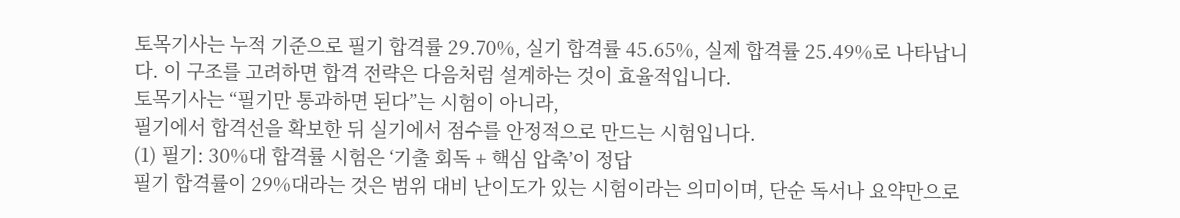토목기사는 누적 기준으로 필기 합격률 29.70%, 실기 합격률 45.65%, 실제 합격률 25.49%로 나타납니다. 이 구조를 고려하면 합격 전략은 다음처럼 설계하는 것이 효율적입니다.
토목기사는 “필기만 통과하면 된다”는 시험이 아니라,
필기에서 합격선을 확보한 뒤 실기에서 점수를 안정적으로 만드는 시험입니다.
(1) 필기: 30%대 합격률 시험은 ‘기출 회독 + 핵심 압축’이 정답
필기 합격률이 29%대라는 것은 범위 대비 난이도가 있는 시험이라는 의미이며, 단순 독서나 요약만으로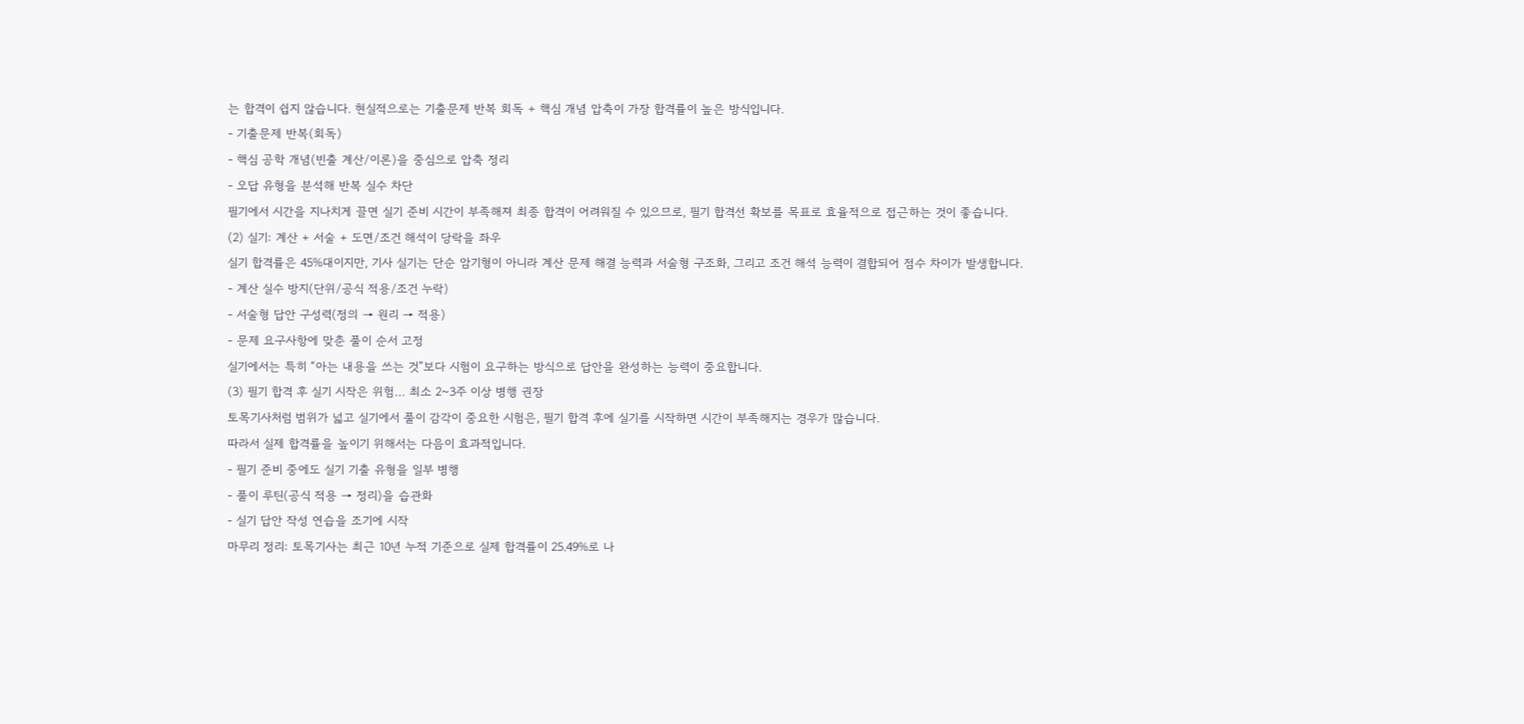는 합격이 쉽지 않습니다. 현실적으로는 기출문제 반복 회독 + 핵심 개념 압축이 가장 합격률이 높은 방식입니다.
- 기출문제 반복(회독)
- 핵심 공학 개념(빈출 계산/이론)을 중심으로 압축 정리
- 오답 유형을 분석해 반복 실수 차단
필기에서 시간을 지나치게 끌면 실기 준비 시간이 부족해져 최종 합격이 어려워질 수 있으므로, 필기 합격선 확보를 목표로 효율적으로 접근하는 것이 좋습니다.
(2) 실기: 계산 + 서술 + 도면/조건 해석이 당락을 좌우
실기 합격률은 45%대이지만, 기사 실기는 단순 암기형이 아니라 계산 문제 해결 능력과 서술형 구조화, 그리고 조건 해석 능력이 결합되어 점수 차이가 발생합니다.
- 계산 실수 방지(단위/공식 적용/조건 누락)
- 서술형 답안 구성력(정의 → 원리 → 적용)
- 문제 요구사항에 맞춘 풀이 순서 고정
실기에서는 특히 “아는 내용을 쓰는 것”보다 시험이 요구하는 방식으로 답안을 완성하는 능력이 중요합니다.
(3) 필기 합격 후 실기 시작은 위험… 최소 2~3주 이상 병행 권장
토목기사처럼 범위가 넓고 실기에서 풀이 감각이 중요한 시험은, 필기 합격 후에 실기를 시작하면 시간이 부족해지는 경우가 많습니다.
따라서 실제 합격률을 높이기 위해서는 다음이 효과적입니다.
- 필기 준비 중에도 실기 기출 유형을 일부 병행
- 풀이 루틴(공식 적용 → 정리)을 습관화
- 실기 답안 작성 연습을 조기에 시작
마무리 정리: 토목기사는 최근 10년 누적 기준으로 실제 합격률이 25.49%로 나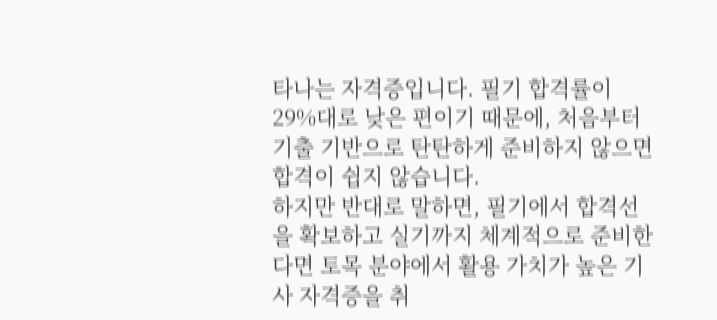타나는 자격증입니다. 필기 합격률이 29%대로 낮은 편이기 때문에, 처음부터 기출 기반으로 탄탄하게 준비하지 않으면 합격이 쉽지 않습니다.
하지만 반대로 말하면, 필기에서 합격선을 확보하고 실기까지 체계적으로 준비한다면 토목 분야에서 활용 가치가 높은 기사 자격증을 취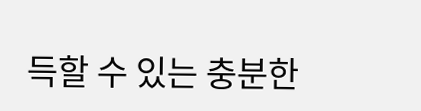득할 수 있는 충분한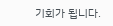기회가 됩니다.